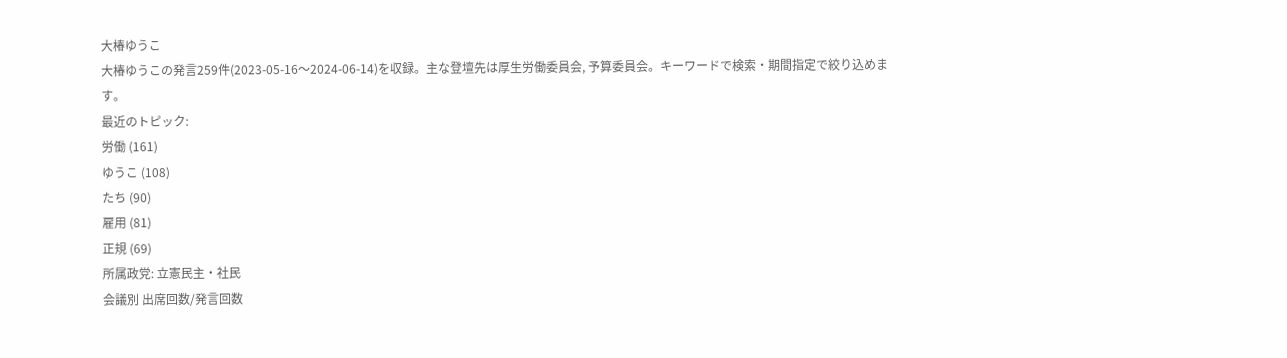大椿ゆうこ
大椿ゆうこの発言259件(2023-05-16〜2024-06-14)を収録。主な登壇先は厚生労働委員会, 予算委員会。キーワードで検索・期間指定で絞り込めます。
最近のトピック:
労働 (161)
ゆうこ (108)
たち (90)
雇用 (81)
正規 (69)
所属政党: 立憲民主・社民
会議別 出席回数/発言回数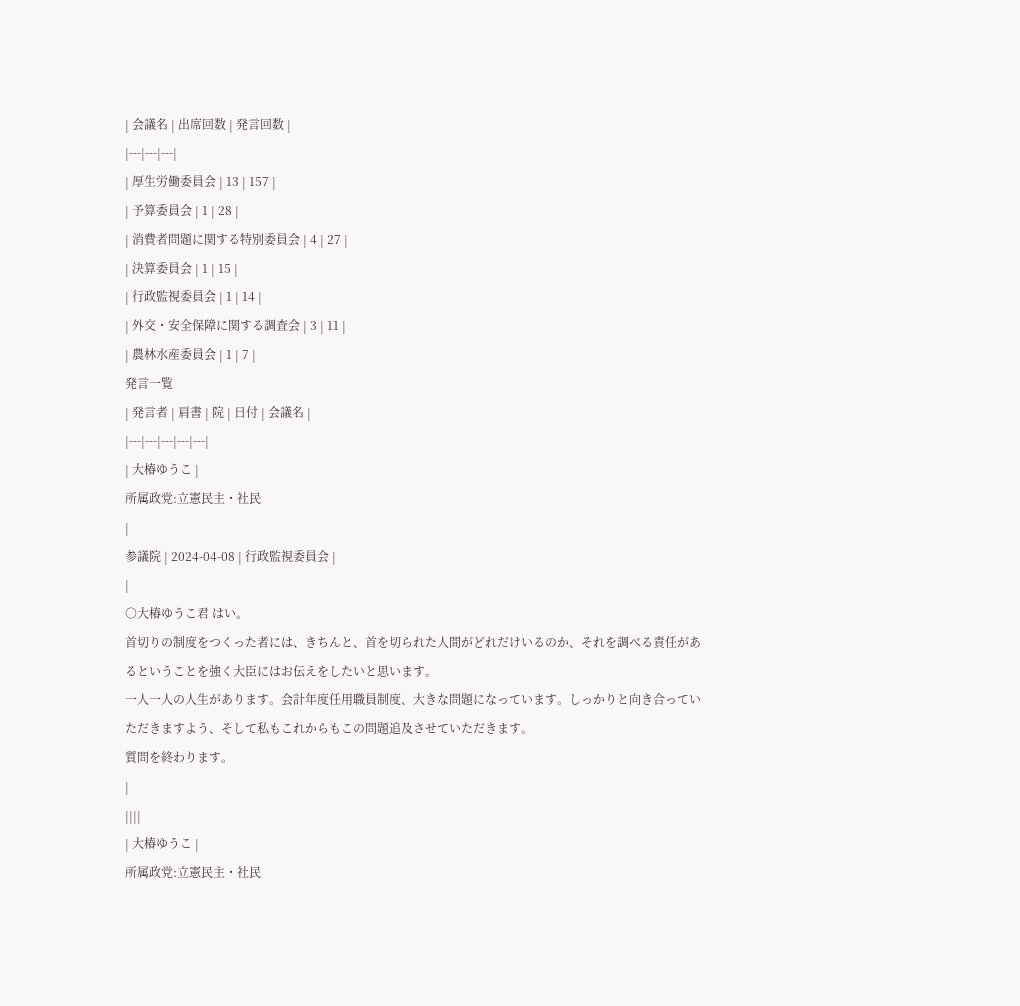| 会議名 | 出席回数 | 発言回数 |
|---|---|---|
| 厚生労働委員会 | 13 | 157 |
| 予算委員会 | 1 | 28 |
| 消費者問題に関する特別委員会 | 4 | 27 |
| 決算委員会 | 1 | 15 |
| 行政監視委員会 | 1 | 14 |
| 外交・安全保障に関する調査会 | 3 | 11 |
| 農林水産委員会 | 1 | 7 |
発言一覧
| 発言者 | 肩書 | 院 | 日付 | 会議名 |
|---|---|---|---|---|
| 大椿ゆうこ |
所属政党:立憲民主・社民
|
参議院 | 2024-04-08 | 行政監視委員会 |
|
○大椿ゆうこ君 はい。
首切りの制度をつくった者には、きちんと、首を切られた人間がどれだけいるのか、それを調べる責任があるということを強く大臣にはお伝えをしたいと思います。
一人一人の人生があります。会計年度任用職員制度、大きな問題になっています。しっかりと向き合っていただきますよう、そして私もこれからもこの問題追及させていただきます。
質問を終わります。
|
||||
| 大椿ゆうこ |
所属政党:立憲民主・社民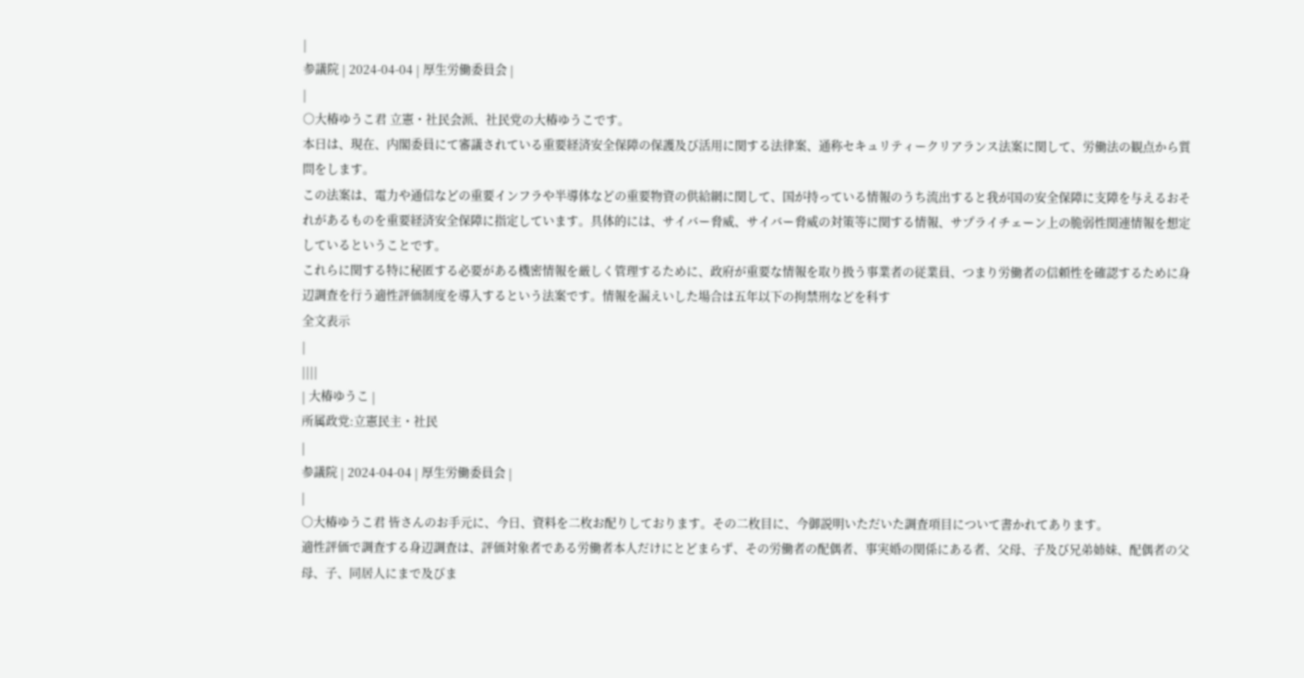|
参議院 | 2024-04-04 | 厚生労働委員会 |
|
○大椿ゆうこ君 立憲・社民会派、社民党の大椿ゆうこです。
本日は、現在、内閣委員にて審議されている重要経済安全保障の保護及び活用に関する法律案、通称セキュリティークリアランス法案に関して、労働法の観点から質問をします。
この法案は、電力や通信などの重要インフラや半導体などの重要物資の供給網に関して、国が持っている情報のうち流出すると我が国の安全保障に支障を与えるおそれがあるものを重要経済安全保障に指定しています。具体的には、サイバー脅威、サイバー脅威の対策等に関する情報、サプライチェーン上の脆弱性関連情報を想定しているということです。
これらに関する特に秘匿する必要がある機密情報を厳しく管理するために、政府が重要な情報を取り扱う事業者の従業員、つまり労働者の信頼性を確認するために身辺調査を行う適性評価制度を導入するという法案です。情報を漏えいした場合は五年以下の拘禁刑などを科す
全文表示
|
||||
| 大椿ゆうこ |
所属政党:立憲民主・社民
|
参議院 | 2024-04-04 | 厚生労働委員会 |
|
○大椿ゆうこ君 皆さんのお手元に、今日、資料を二枚お配りしております。その二枚目に、今御説明いただいた調査項目について書かれてあります。
適性評価で調査する身辺調査は、評価対象者である労働者本人だけにとどまらず、その労働者の配偶者、事実婚の関係にある者、父母、子及び兄弟姉妹、配偶者の父母、子、同居人にまで及びま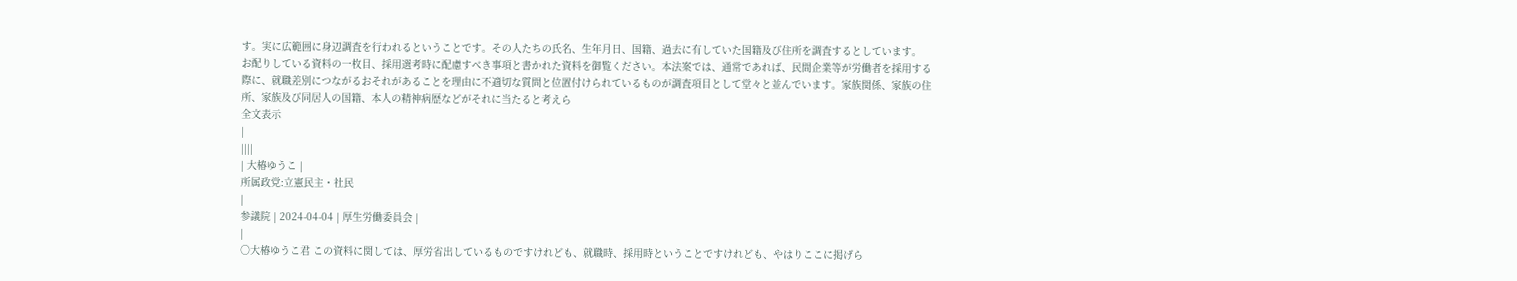す。実に広範囲に身辺調査を行われるということです。その人たちの氏名、生年月日、国籍、過去に有していた国籍及び住所を調査するとしています。
お配りしている資料の一枚目、採用選考時に配慮すべき事項と書かれた資料を御覧ください。本法案では、通常であれば、民間企業等が労働者を採用する際に、就職差別につながるおそれがあることを理由に不適切な質問と位置付けられているものが調査項目として堂々と並んでいます。家族関係、家族の住所、家族及び同居人の国籍、本人の精神病歴などがそれに当たると考えら
全文表示
|
||||
| 大椿ゆうこ |
所属政党:立憲民主・社民
|
参議院 | 2024-04-04 | 厚生労働委員会 |
|
○大椿ゆうこ君 この資料に関しては、厚労省出しているものですけれども、就職時、採用時ということですけれども、やはりここに掲げら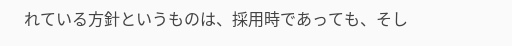れている方針というものは、採用時であっても、そし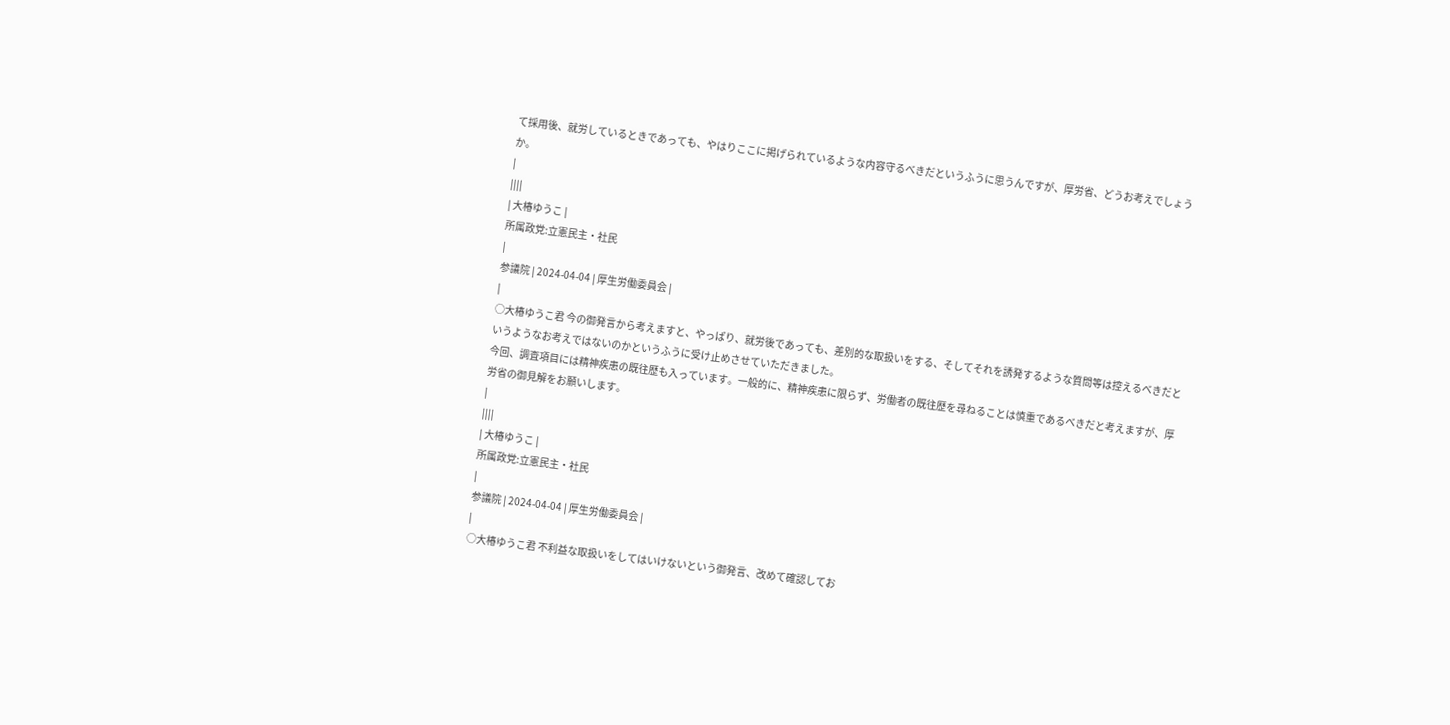て採用後、就労しているときであっても、やはりここに掲げられているような内容守るべきだというふうに思うんですが、厚労省、どうお考えでしょうか。
|
||||
| 大椿ゆうこ |
所属政党:立憲民主・社民
|
参議院 | 2024-04-04 | 厚生労働委員会 |
|
○大椿ゆうこ君 今の御発言から考えますと、やっぱり、就労後であっても、差別的な取扱いをする、そしてそれを誘発するような質問等は控えるべきだというようなお考えではないのかというふうに受け止めさせていただきました。
今回、調査項目には精神疾患の既往歴も入っています。一般的に、精神疾患に限らず、労働者の既往歴を尋ねることは慎重であるべきだと考えますが、厚労省の御見解をお願いします。
|
||||
| 大椿ゆうこ |
所属政党:立憲民主・社民
|
参議院 | 2024-04-04 | 厚生労働委員会 |
|
○大椿ゆうこ君 不利益な取扱いをしてはいけないという御発言、改めて確認してお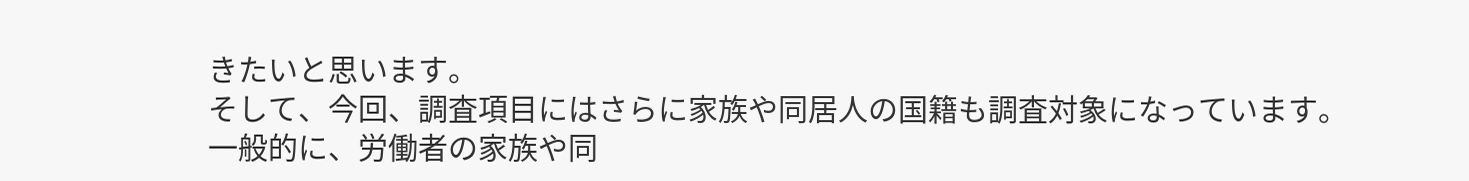きたいと思います。
そして、今回、調査項目にはさらに家族や同居人の国籍も調査対象になっています。一般的に、労働者の家族や同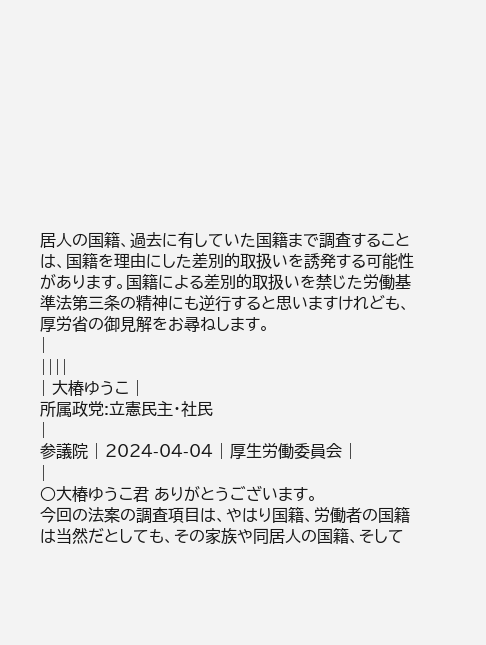居人の国籍、過去に有していた国籍まで調査することは、国籍を理由にした差別的取扱いを誘発する可能性があります。国籍による差別的取扱いを禁じた労働基準法第三条の精神にも逆行すると思いますけれども、厚労省の御見解をお尋ねします。
|
||||
| 大椿ゆうこ |
所属政党:立憲民主・社民
|
参議院 | 2024-04-04 | 厚生労働委員会 |
|
○大椿ゆうこ君 ありがとうございます。
今回の法案の調査項目は、やはり国籍、労働者の国籍は当然だとしても、その家族や同居人の国籍、そして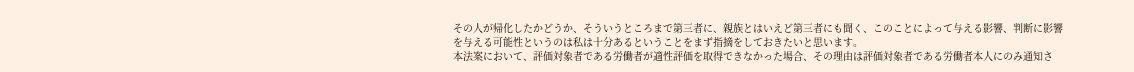その人が帰化したかどうか、そういうところまで第三者に、親族とはいえど第三者にも聞く、このことによって与える影響、判断に影響を与える可能性というのは私は十分あるということをまず指摘をしておきたいと思います。
本法案において、評価対象者である労働者が適性評価を取得できなかった場合、その理由は評価対象者である労働者本人にのみ通知さ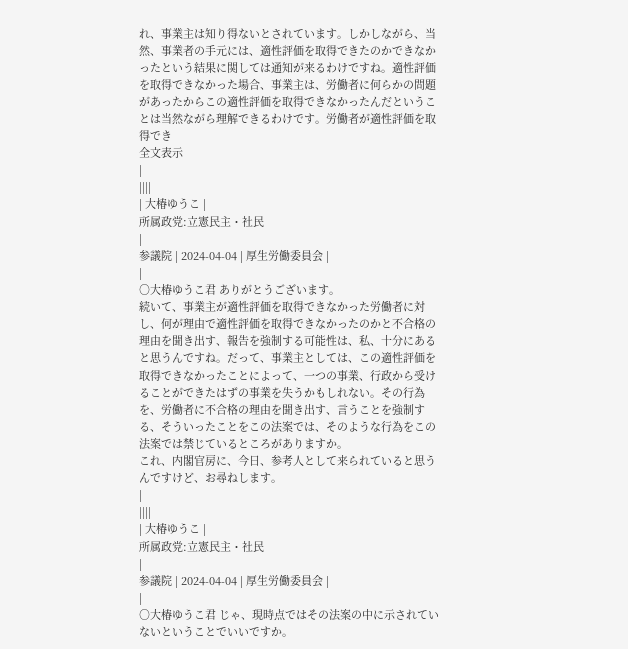れ、事業主は知り得ないとされています。しかしながら、当然、事業者の手元には、適性評価を取得できたのかできなかったという結果に関しては通知が来るわけですね。適性評価を取得できなかった場合、事業主は、労働者に何らかの問題があったからこの適性評価を取得できなかったんだということは当然ながら理解できるわけです。労働者が適性評価を取得でき
全文表示
|
||||
| 大椿ゆうこ |
所属政党:立憲民主・社民
|
参議院 | 2024-04-04 | 厚生労働委員会 |
|
○大椿ゆうこ君 ありがとうございます。
続いて、事業主が適性評価を取得できなかった労働者に対し、何が理由で適性評価を取得できなかったのかと不合格の理由を聞き出す、報告を強制する可能性は、私、十分にあると思うんですね。だって、事業主としては、この適性評価を取得できなかったことによって、一つの事業、行政から受けることができたはずの事業を失うかもしれない。その行為を、労働者に不合格の理由を聞き出す、言うことを強制する、そういったことをこの法案では、そのような行為をこの法案では禁じているところがありますか。
これ、内閣官房に、今日、参考人として来られていると思うんですけど、お尋ねします。
|
||||
| 大椿ゆうこ |
所属政党:立憲民主・社民
|
参議院 | 2024-04-04 | 厚生労働委員会 |
|
○大椿ゆうこ君 じゃ、現時点ではその法案の中に示されていないということでいいですか。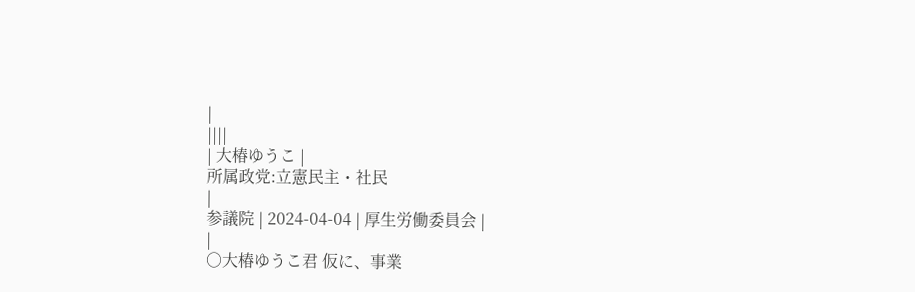|
||||
| 大椿ゆうこ |
所属政党:立憲民主・社民
|
参議院 | 2024-04-04 | 厚生労働委員会 |
|
○大椿ゆうこ君 仮に、事業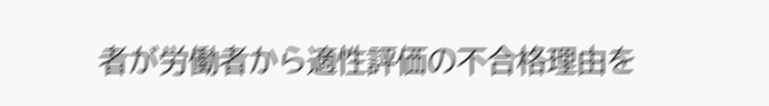者が労働者から適性評価の不合格理由を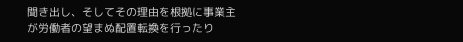聞き出し、そしてその理由を根拠に事業主が労働者の望まぬ配置転換を行ったり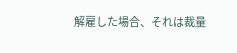解雇した場合、それは裁量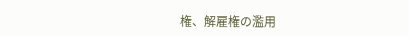権、解雇権の濫用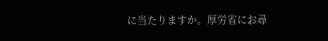に当たりますか。厚労省にお尋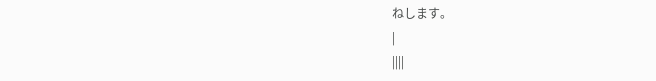ねします。
|
||||